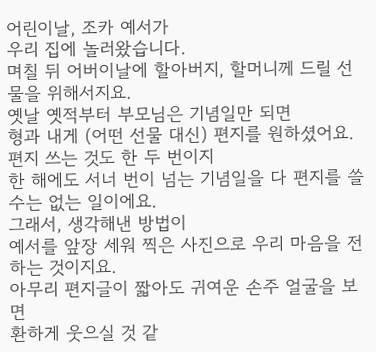어린이날, 조카 예서가
우리 집에 놀러왔습니다.
며칠 뒤 어버이날에 할아버지, 할머니께 드릴 선물을 위해서지요.
옛날 옛적부터 부모님은 기념일만 되면
형과 내게 (어떤 선물 대신) 편지를 원하셨어요.
편지 쓰는 것도 한 두 번이지
한 해에도 서너 번이 넘는 기념일을 다 편지를 쓸 수는 없는 일이에요.
그래서, 생각해낸 방법이
예서를 앞장 세워 찍은 사진으로 우리 마음을 전하는 것이지요.
아무리 편지글이 짧아도 귀여운 손주 얼굴을 보면
환하게 웃으실 것 같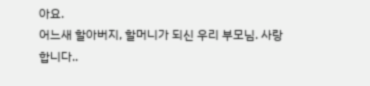아요.
어느새 할아버지, 할머니가 되신 우리 부모님. 사랑합니다..